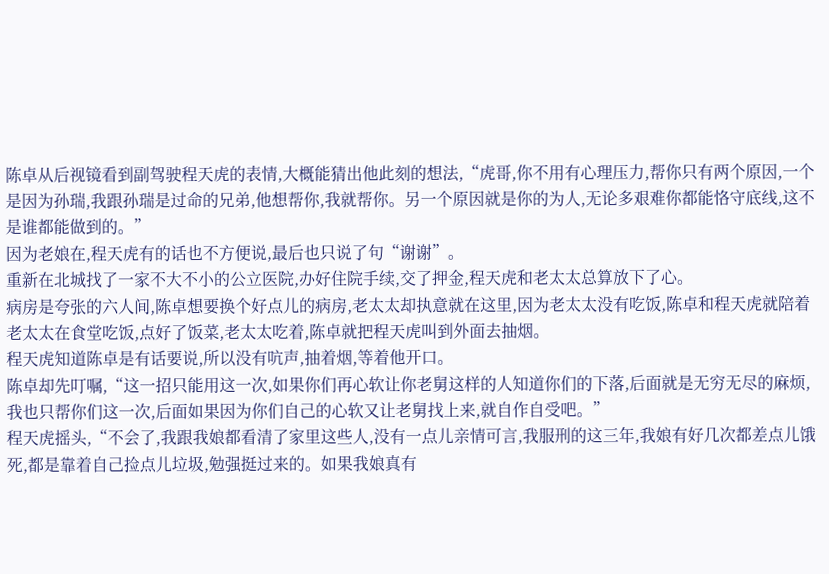陈卓从后视镜看到副驾驶程天虎的表情,大概能猜出他此刻的想法,“虎哥,你不用有心理压力,帮你只有两个原因,一个是因为孙瑞,我跟孙瑞是过命的兄弟,他想帮你,我就帮你。另一个原因就是你的为人,无论多艰难你都能恪守底线,这不是谁都能做到的。”
因为老娘在,程天虎有的话也不方便说,最后也只说了句“谢谢”。
重新在北城找了一家不大不小的公立医院,办好住院手续,交了押金,程天虎和老太太总算放下了心。
病房是夸张的六人间,陈卓想要换个好点儿的病房,老太太却执意就在这里,因为老太太没有吃饭,陈卓和程天虎就陪着老太太在食堂吃饭,点好了饭菜,老太太吃着,陈卓就把程天虎叫到外面去抽烟。
程天虎知道陈卓是有话要说,所以没有吭声,抽着烟,等着他开口。
陈卓却先叮嘱,“这一招只能用这一次,如果你们再心软让你老舅这样的人知道你们的下落,后面就是无穷无尽的麻烦,我也只帮你们这一次,后面如果因为你们自己的心软又让老舅找上来,就自作自受吧。”
程天虎摇头,“不会了,我跟我娘都看清了家里这些人,没有一点儿亲情可言,我服刑的这三年,我娘有好几次都差点儿饿死,都是靠着自己捡点儿垃圾,勉强挺过来的。如果我娘真有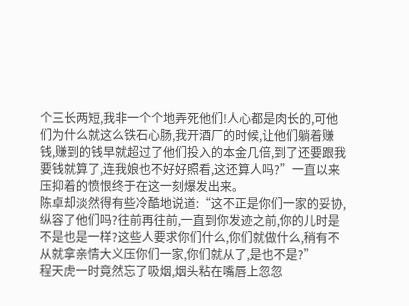个三长两短,我非一个个地弄死他们!人心都是肉长的,可他们为什么就这么铁石心肠,我开酒厂的时候,让他们躺着赚钱,赚到的钱早就超过了他们投入的本金几倍,到了还要跟我要钱就算了,连我娘也不好好照看,这还算人吗?”一直以来压抑着的愤恨终于在这一刻爆发出来。
陈卓却淡然得有些冷酷地说道:“这不正是你们一家的妥协,纵容了他们吗?往前再往前,一直到你发迹之前,你的儿时是不是也是一样?这些人要求你们什么,你们就做什么,稍有不从就拿亲情大义压你们一家,你们就从了,是也不是?”
程天虎一时竟然忘了吸烟,烟头粘在嘴唇上忽忽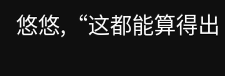悠悠,“这都能算得出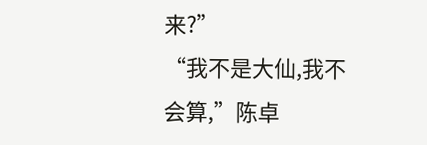来?”
“我不是大仙,我不会算,”陈卓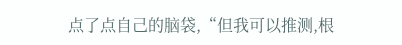点了点自己的脑袋,“但我可以推测,根